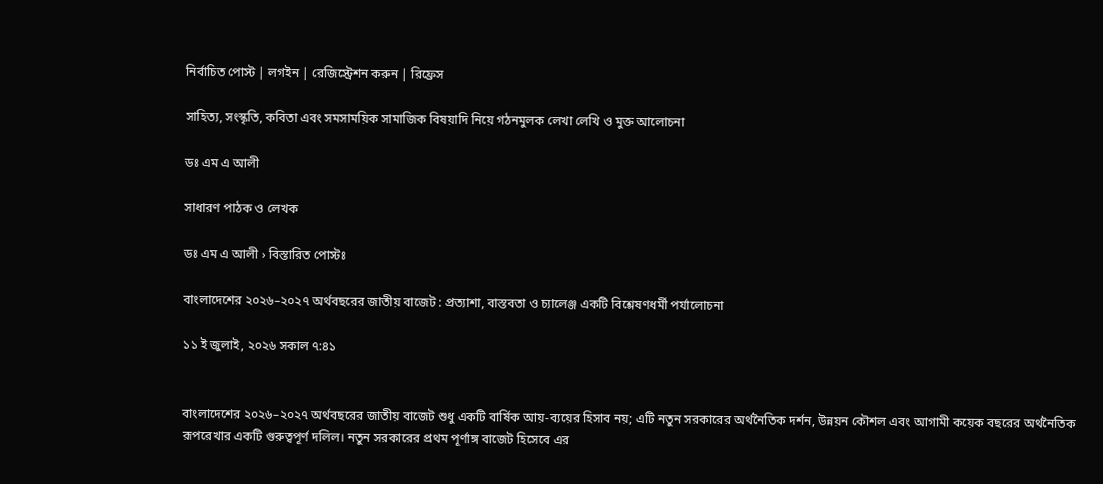নির্বাচিত পোস্ট | লগইন | রেজিস্ট্রেশন করুন | রিফ্রেস

সাহিত্য, সংস্কৃতি, কবিতা এবং সমসাময়িক সামাজিক বিষয়াদি নিয়ে গঠনমুলক লেখা লেখি ও মুক্ত আলোচনা

ডঃ এম এ আলী

সাধারণ পাঠক ও লেখক

ডঃ এম এ আলী › বিস্তারিত পোস্টঃ

বাংলাদেশের ২০২৬–২০২৭ অর্থবছরের জাতীয় বাজেট : প্রত্যাশা, বাস্তবতা ও চ্যালেঞ্জ একটি বিশ্লেষণধর্মী পর্যালোচনা

১১ ই জুলাই, ২০২৬ সকাল ৭:৪১


বাংলাদেশের ২০২৬–২০২৭ অর্থবছরের জাতীয় বাজেট শুধু একটি বার্ষিক আয়-ব্যয়ের হিসাব নয়; এটি নতুন সরকারের অর্থনৈতিক দর্শন, উন্নয়ন কৌশল এবং আগামী কয়েক বছরের অর্থনৈতিক রূপরেখার একটি গুরুত্বপূর্ণ দলিল। নতুন সরকারের প্রথম পূর্ণাঙ্গ বাজেট হিসেবে এর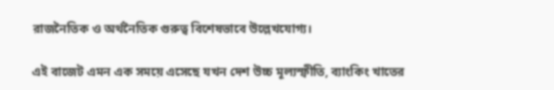রাজনৈতিক ও অর্থনৈতিক গুরুত্ব বিশেষভাবে উল্লেখযোগ্য।

এই বাজেট এমন এক সময়ে এসেছে যখন দেশ উচ্চ মূল্যস্ফীতি, ব্যাংকিং খাতের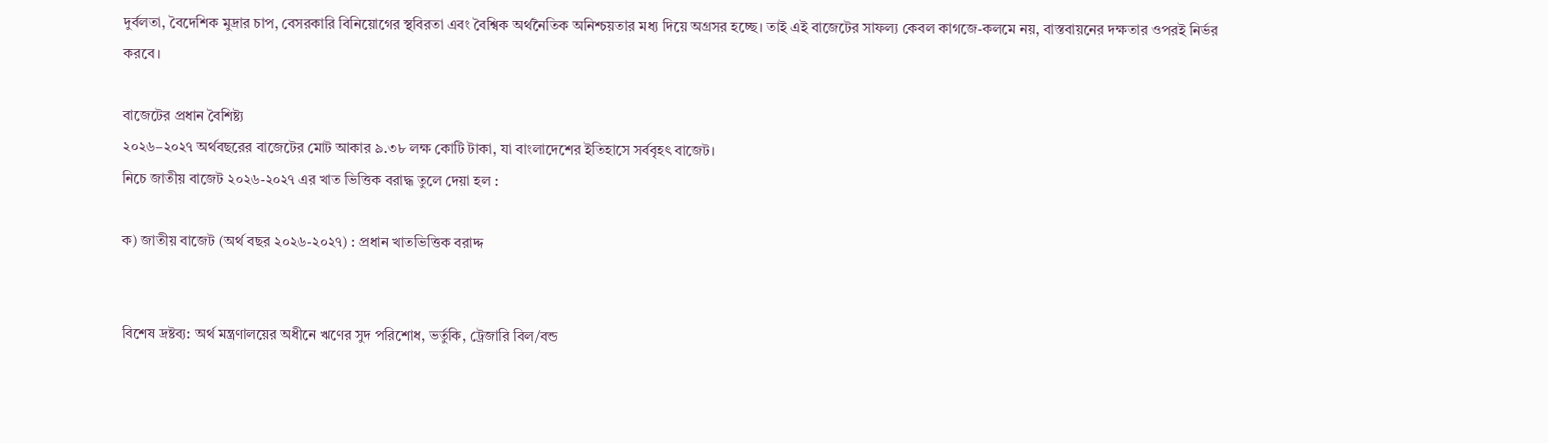দুর্বলতা, বৈদেশিক মুদ্রার চাপ, বেসরকারি বিনিয়োগের স্থবিরতা এবং বৈশ্বিক অর্থনৈতিক অনিশ্চয়তার মধ্য দিয়ে অগ্রসর হচ্ছে। তাই এই বাজেটের সাফল্য কেবল কাগজে-কলমে নয়, বাস্তবায়নের দক্ষতার ওপরই নির্ভর করবে।

বাজেটের প্রধান বৈশিষ্ট্য
২০২৬–২০২৭ অর্থবছরের বাজেটের মোট আকার ৯.৩৮ লক্ষ কোটি টাকা, যা বাংলাদেশের ইতিহাসে সর্ববৃহৎ বাজেট।
নিচে জাতীয় বাজেট ২০২৬-২০২৭ এর খাত ভিত্তিক বরাদ্ধ তুলে দেয়া হল :

ক) জাতীয় বাজেট (অর্থ বছর ২০২৬-২০২৭) : প্রধান খাতভিত্তিক বরাদ্দ


বিশেষ দ্রষ্টব্য: অর্থ মন্ত্রণালয়ের অধীনে ঋণের সুদ পরিশোধ, ভর্তুকি, ট্রেজারি বিল/বন্ড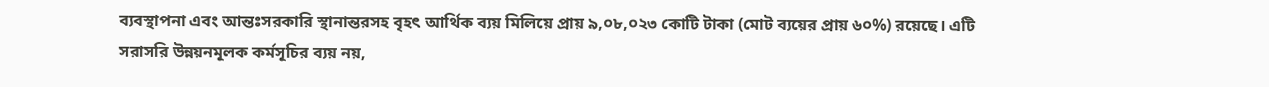ব্যবস্থাপনা এবং আন্তঃসরকারি স্থানান্তরসহ বৃহৎ আর্থিক ব্যয় মিলিয়ে প্রায় ৯,০৮,০২৩ কোটি টাকা (মোট ব্যয়ের প্রায় ৬০%) রয়েছে। এটি সরাসরি উন্নয়নমূলক কর্মসূচির ব্যয় নয়,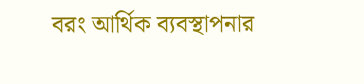বরং আর্থিক ব্যবস্থাপনার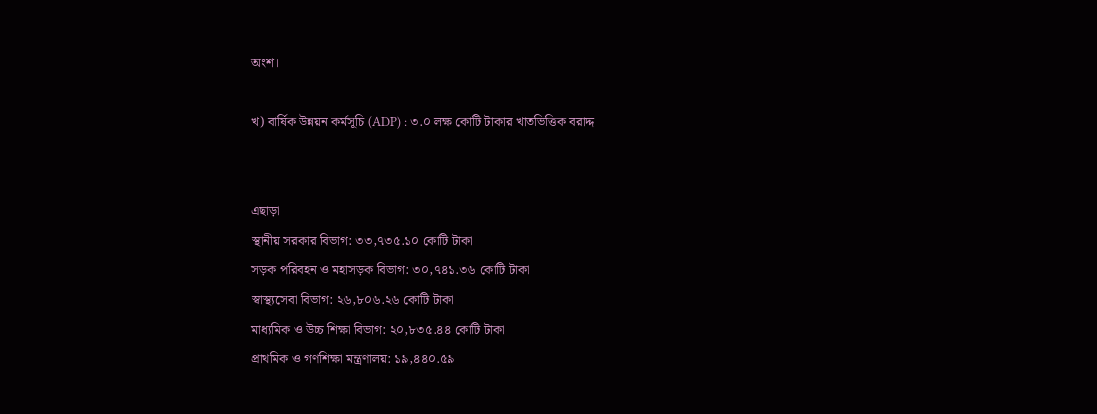অংশ।

খ) বার্ষিক উন্নয়ন কর্মসূচি (ADP) : ৩.০ লক্ষ কোটি টাকার খাতভিত্তিক বরাদ্দ


এছাড়া
স্থানীয় সরকার বিভাগ: ৩৩,৭৩৫.১০ কোটি টাকা
সড়ক পরিবহন ও মহাসড়ক বিভাগ: ৩০,৭৪১.৩৬ কোটি টাকা
স্বাস্থ্যসেবা বিভাগ: ২৬,৮০৬.২৬ কোটি টাকা
মাধ্যমিক ও উচ্চ শিক্ষা বিভাগ: ২০,৮৩৫.৪৪ কোটি টাকা
প্রাথমিক ও গণশিক্ষা মন্ত্রণালয়: ১৯,৪৪০.৫৯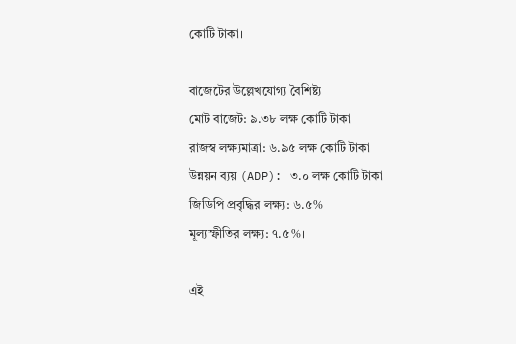কোটি টাকা।

বাজেটের উল্লেখযোগ্য বৈশিষ্ট্য
মোট বাজেট: ৯.৩৮ লক্ষ কোটি টাকা
রাজস্ব লক্ষ্যমাত্রা: ৬.৯৫ লক্ষ কোটি টাকা
উন্নয়ন ব্যয় (ADP): ৩.০ লক্ষ কোটি টাকা
জিডিপি প্রবৃদ্ধির লক্ষ্য: ৬.৫%
মূল্যস্ফীতির লক্ষ্য: ৭.৫%।

এই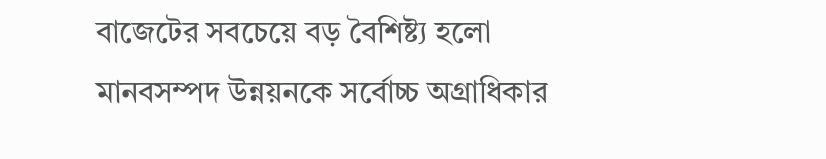বাজেটের সবচেয়ে বড় বৈশিষ্ট্য হলো মানবসম্পদ উন্নয়নকে সর্বোচ্চ অগ্রাধিকার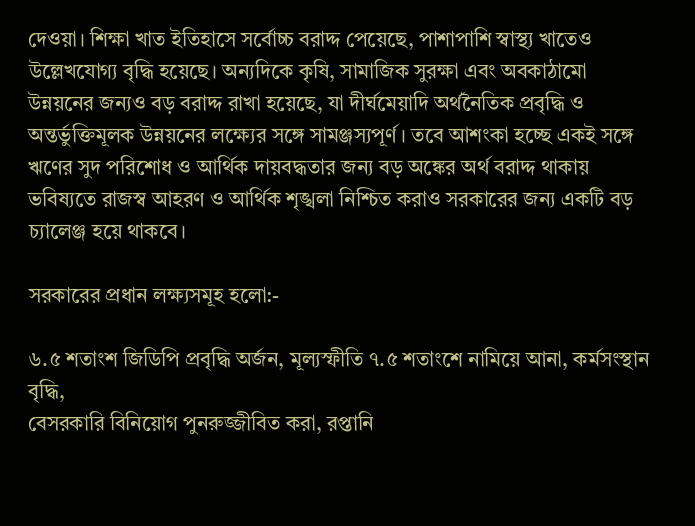দেওয়া। শিক্ষা খাত ইতিহাসে সর্বোচ্চ বরাদ্দ পেয়েছে, পাশাপাশি স্বাস্থ্য খাতেও উল্লেখযোগ্য বৃদ্ধি হয়েছে। অন্যদিকে কৃষি, সামাজিক সুরক্ষা এবং অবকাঠামো উন্নয়নের জন্যও বড় বরাদ্দ রাখা হয়েছে, যা দীর্ঘমেয়াদি অর্থনৈতিক প্রবৃদ্ধি ও অন্তর্ভুক্তিমূলক উন্নয়নের লক্ষ্যের সঙ্গে সামঞ্জস্যপূর্ণ। তবে আশংকা হচ্ছে একই সঙ্গে ঋণের সুদ পরিশোধ ও আর্থিক দায়বদ্ধতার জন্য বড় অঙ্কের অর্থ বরাদ্দ থাকায় ভবিষ্যতে রাজস্ব আহরণ ও আর্থিক শৃঙ্খলা নিশ্চিত করাও সরকারের জন্য একটি বড় চ্যালেঞ্জ হয়ে থাকবে।

সরকারের প্রধান লক্ষ্যসমূহ হলো:-

৬.৫ শতাংশ জিডিপি প্রবৃদ্ধি অর্জন, মূল্যস্ফীতি ৭.৫ শতাংশে নামিয়ে আনা, কর্মসংস্থান বৃদ্ধি,
বেসরকারি বিনিয়োগ পুনরুজ্জীবিত করা, রপ্তানি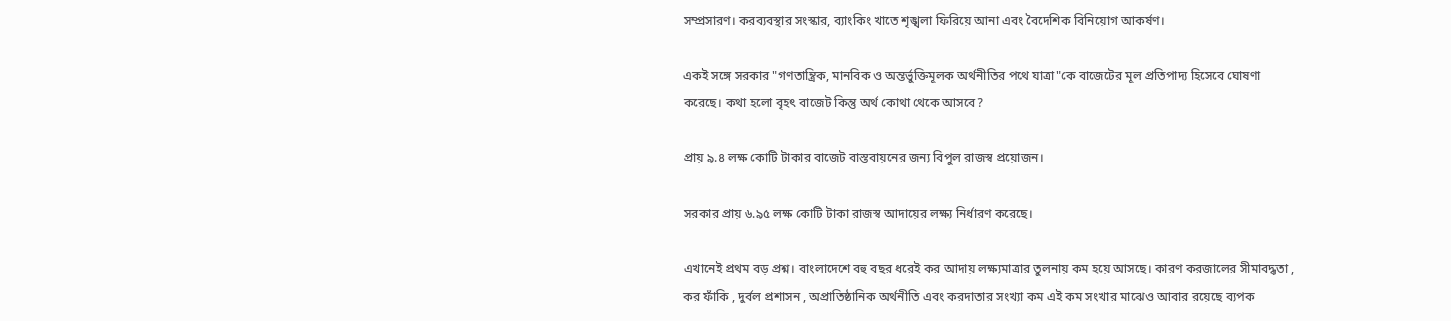সম্প্রসারণ। করব্যবস্থার সংস্কার, ব্যাংকিং খাতে শৃঙ্খলা ফিরিয়ে আনা এবং বৈদেশিক বিনিয়োগ আকর্ষণ।

একই সঙ্গে সরকার "গণতান্ত্রিক, মানবিক ও অন্তর্ভুক্তিমূলক অর্থনীতির পথে যাত্রা"কে বাজেটের মূল প্রতিপাদ্য হিসেবে ঘোষণা করেছে। কথা হলো বৃহৎ বাজেট কিন্তু অর্থ কোথা থেকে আসবে?

প্রায় ৯.৪ লক্ষ কোটি টাকার বাজেট বাস্তবায়নের জন্য বিপুল রাজস্ব প্রয়োজন।

সরকার প্রায় ৬.৯৫ লক্ষ কোটি টাকা রাজস্ব আদায়ের লক্ষ্য নির্ধারণ করেছে।

এখানেই প্রথম বড় প্রশ্ন। বাংলাদেশে বহু বছর ধরেই কর আদায় লক্ষ্যমাত্রার তুলনায় কম হয়ে আসছে। কারণ করজালের সীমাবদ্ধতা , কর ফাঁকি , দুর্বল প্রশাসন , অপ্রাতিষ্ঠানিক অর্থনীতি এবং করদাতার সংখ্যা কম এই কম সংখার মাঝেও আবার রয়েছে ব্যপক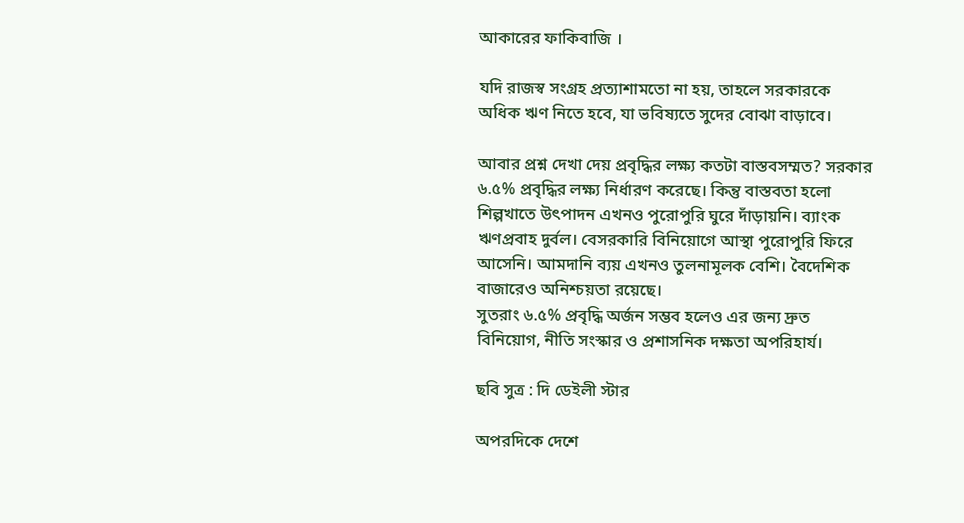আকারের ফাকিবাজি ।

যদি রাজস্ব সংগ্রহ প্রত্যাশামতো না হয়, তাহলে সরকারকে অধিক ঋণ নিতে হবে, যা ভবিষ্যতে সুদের বোঝা বাড়াবে।

আবার প্রশ্ন দেখা দেয় প্রবৃদ্ধির লক্ষ্য কতটা বাস্তবসম্মত? সরকার ৬.৫% প্রবৃদ্ধির লক্ষ্য নির্ধারণ করেছে। কিন্তু বাস্তবতা হলো শিল্পখাতে উৎপাদন এখনও পুরোপুরি ঘুরে দাঁড়ায়নি। ব্যাংক ঋণপ্রবাহ দুর্বল। বেসরকারি বিনিয়োগে আস্থা পুরোপুরি ফিরে আসেনি। আমদানি ব্যয় এখনও তুলনামূলক বেশি। বৈদেশিক বাজারেও অনিশ্চয়তা রয়েছে।
সুতরাং ৬.৫% প্রবৃদ্ধি অর্জন সম্ভব হলেও এর জন্য দ্রুত বিনিয়োগ, নীতি সংস্কার ও প্রশাসনিক দক্ষতা অপরিহার্য।

ছবি সুত্র : দি ডেইলী স্টার

অপরদিকে দেশে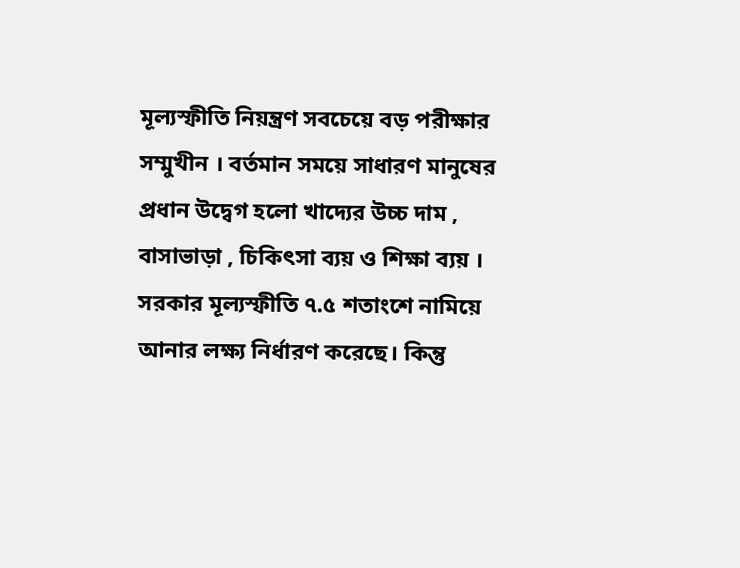মূল্যস্ফীতি নিয়ন্ত্রণ সবচেয়ে বড় পরীক্ষার সম্মুখীন । বর্তমান সময়ে সাধারণ মানুষের প্রধান উদ্বেগ হলো খাদ্যের উচ্চ দাম , বাসাভাড়া , চিকিৎসা ব্যয় ও শিক্ষা ব্যয় ।
সরকার মূল্যস্ফীতি ৭.৫ শতাংশে নামিয়ে আনার লক্ষ্য নির্ধারণ করেছে। কিন্তু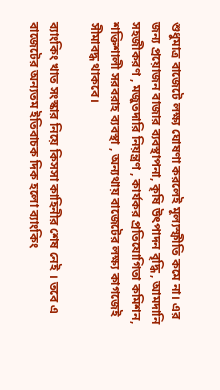শুধুমাত্র বাজেটে লক্ষ্য ঘোষণা করলেই মূল্যস্ফীতি কমে না। এর জন্য প্রয়োজন বাজার ব্যবস্থাপনা, কৃষি উৎপাদন বৃদ্ধি , আমদানি সহজীকরণ , মজুতদারি নিয়ন্ত্রণ , কার্যকর প্রতিযোগিতা কমিশন, শক্তিশালী সরবরাহ ব্যবস্থা , অন্যথায় বাজেটের লক্ষ্য কাগজেই সীমাবদ্ধ থাকবে।

ব্যাংকিং খাত সংস্কার নিয়ে কিসসা কাহিনীর শেষ নেই । তবে এ বাজেটের অন্যতম ইতিবাচক দিক হলো ব্যাংকিং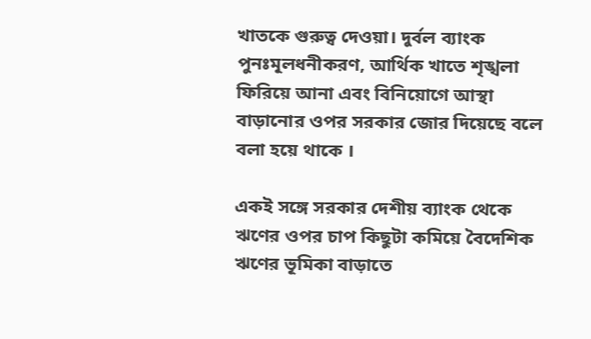খাতকে গুরুত্ব দেওয়া। দুর্বল ব্যাংক পুনঃমূলধনীকরণ, আর্থিক খাতে শৃঙ্খলা ফিরিয়ে আনা এবং বিনিয়োগে আস্থা বাড়ানোর ওপর সরকার জোর দিয়েছে বলে বলা হয়ে থাকে ।

একই সঙ্গে সরকার দেশীয় ব্যাংক থেকে ঋণের ওপর চাপ কিছুটা কমিয়ে বৈদেশিক ঋণের ভূমিকা বাড়াতে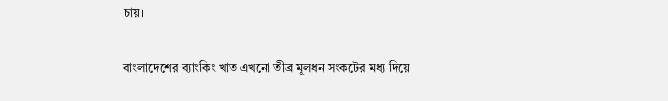চায়।

বাংলাদেশের ব্যাংকিং খাত এখনো তীব্র মূলধন সংকটের মধ্য দিয়ে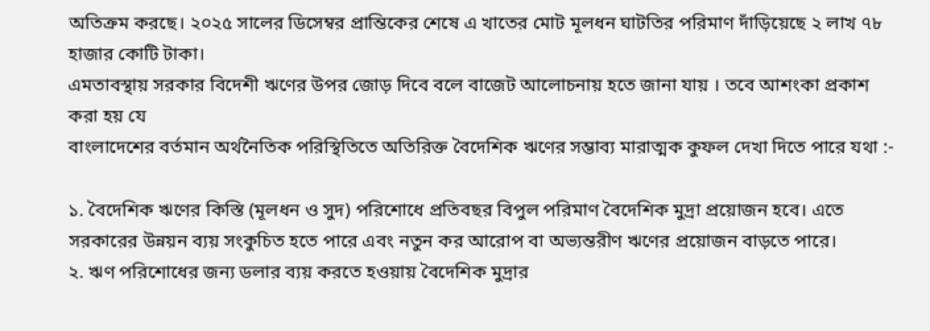অতিক্রম করছে। ২০২৫ সালের ডিসেম্বর প্রান্তিকের শেষে এ খাতের মোট মূলধন ঘাটতির পরিমাণ দাঁড়িয়েছে ২ লাখ ৭৮ হাজার কোটি টাকা।
এমতাবস্থায় সরকার বিদেশী ঋণের উপর জোড় দিবে বলে বাজেট আলোচনায় হতে জানা যায় । তবে আশংকা প্রকাশ করা হয় যে
বাংলাদেশের বর্তমান অর্থনৈতিক পরিস্থিতিতে অতিরিক্ত বৈদেশিক ঋণের সম্ভাব্য মারাত্মক কুফল দেখা দিতে পারে যথা :-

১. বৈদেশিক ঋণের কিস্তি (মূলধন ও সুদ) পরিশোধে প্রতিবছর বিপুল পরিমাণ বৈদেশিক মুদ্রা প্রয়োজন হবে। এতে সরকারের উন্নয়ন ব্যয় সংকুচিত হতে পারে এবং নতুন কর আরোপ বা অভ্যন্তরীণ ঋণের প্রয়োজন বাড়তে পারে।
২. ঋণ পরিশোধের জন্য ডলার ব্যয় করতে হওয়ায় বৈদেশিক মুদ্রার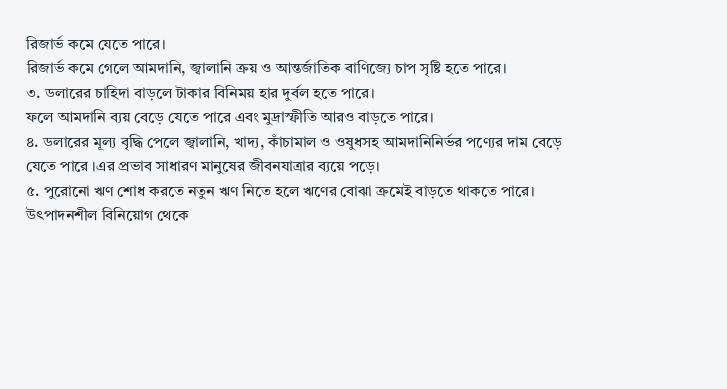রিজার্ভ কমে যেতে পারে।
রিজার্ভ কমে গেলে আমদানি, জ্বালানি ক্রয় ও আন্তর্জাতিক বাণিজ্যে চাপ সৃষ্টি হতে পারে।
৩. ডলারের চাহিদা বাড়লে টাকার বিনিময় হার দুর্বল হতে পারে।
ফলে আমদানি ব্যয় বেড়ে যেতে পারে এবং মুদ্রাস্ফীতি আরও বাড়তে পারে।
৪. ডলারের মূল্য বৃদ্ধি পেলে জ্বালানি, খাদ্য, কাঁচামাল ও ওষুধসহ আমদানিনির্ভর পণ্যের দাম বেড়ে যেতে পারে ।এর প্রভাব সাধারণ মানুষের জীবনযাত্রার ব্যয়ে পড়ে।
৫. পুরোনো ঋণ শোধ করতে নতুন ঋণ নিতে হলে ঋণের বোঝা ক্রমেই বাড়তে থাকতে পারে।
উৎপাদনশীল বিনিয়োগ থেকে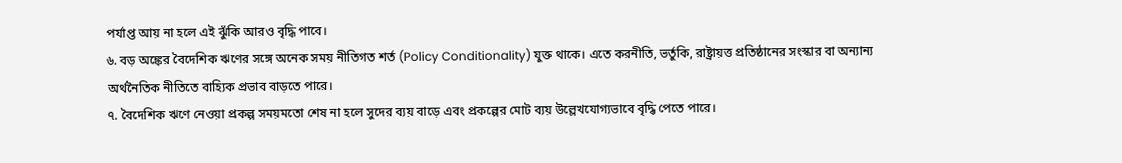পর্যাপ্ত আয় না হলে এই ঝুঁকি আরও বৃদ্ধি পাবে।
৬. বড় অঙ্কের বৈদেশিক ঋণের সঙ্গে অনেক সময় নীতিগত শর্ত (Policy Conditionality) যুক্ত থাকে। এতে করনীতি, ভর্তুকি, রাষ্ট্রায়ত্ত প্রতিষ্ঠানের সংস্কার বা অন্যান্য অর্থনৈতিক নীতিতে বাহ্যিক প্রভাব বাড়তে পারে।
৭. বৈদেশিক ঋণে নেওয়া প্রকল্প সময়মতো শেষ না হলে সুদের ব্যয় বাড়ে এবং প্রকল্পের মোট ব্যয় উল্লেখযোগ্যভাবে বৃদ্ধি পেতে পারে।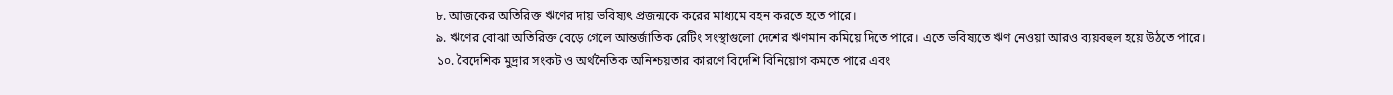৮. আজকের অতিরিক্ত ঋণের দায় ভবিষ্যৎ প্রজন্মকে করের মাধ্যমে বহন করতে হতে পারে।
৯. ঋণের বোঝা অতিরিক্ত বেড়ে গেলে আন্তর্জাতিক রেটিং সংস্থাগুলো দেশের ঋণমান কমিয়ে দিতে পারে। এতে ভবিষ্যতে ঋণ নেওয়া আরও ব্যয়বহুল হয়ে উঠতে পারে।
১০. বৈদেশিক মুদ্রার সংকট ও অর্থনৈতিক অনিশ্চয়তার কারণে বিদেশি বিনিয়োগ কমতে পারে এবং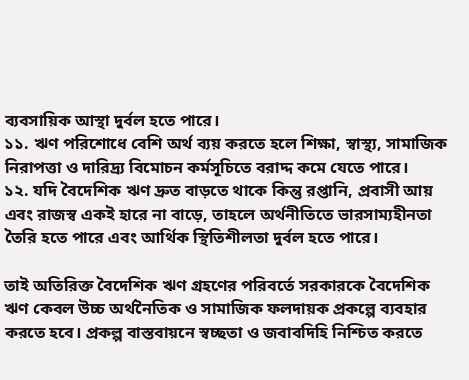ব্যবসায়িক আস্থা দুর্বল হতে পারে।
১১. ঋণ পরিশোধে বেশি অর্থ ব্যয় করতে হলে শিক্ষা, স্বাস্থ্য, সামাজিক নিরাপত্তা ও দারিদ্র্য বিমোচন কর্মসূচিতে বরাদ্দ কমে যেতে পারে।
১২. যদি বৈদেশিক ঋণ দ্রুত বাড়তে থাকে কিন্তু রপ্তানি, প্রবাসী আয় এবং রাজস্ব একই হারে না বাড়ে, তাহলে অর্থনীতিতে ভারসাম্যহীনতা তৈরি হতে পারে এবং আর্থিক স্থিতিশীলতা দুর্বল হতে পারে।

তাই অতিরিক্ত বৈদেশিক ঋণ গ্রহণের পরিবর্তে সরকারকে বৈদেশিক ঋণ কেবল উচ্চ অর্থনৈতিক ও সামাজিক ফলদায়ক প্রকল্পে ব্যবহার করতে হবে। প্রকল্প বাস্তবায়নে স্বচ্ছতা ও জবাবদিহি নিশ্চিত করতে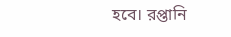হবে। রপ্তানি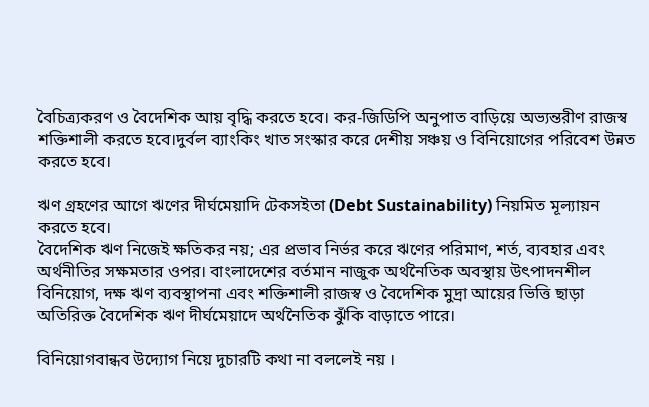বৈচিত্র্যকরণ ও বৈদেশিক আয় বৃদ্ধি করতে হবে। কর-জিডিপি অনুপাত বাড়িয়ে অভ্যন্তরীণ রাজস্ব শক্তিশালী করতে হবে।দুর্বল ব্যাংকিং খাত সংস্কার করে দেশীয় সঞ্চয় ও বিনিয়োগের পরিবেশ উন্নত করতে হবে।

ঋণ গ্রহণের আগে ঋণের দীর্ঘমেয়াদি টেকসইতা (Debt Sustainability) নিয়মিত মূল্যায়ন করতে হবে।
বৈদেশিক ঋণ নিজেই ক্ষতিকর নয়; এর প্রভাব নির্ভর করে ঋণের পরিমাণ, শর্ত, ব্যবহার এবং অর্থনীতির সক্ষমতার ওপর। বাংলাদেশের বর্তমান নাজুক অর্থনৈতিক অবস্থায় উৎপাদনশীল বিনিয়োগ, দক্ষ ঋণ ব্যবস্থাপনা এবং শক্তিশালী রাজস্ব ও বৈদেশিক মুদ্রা আয়ের ভিত্তি ছাড়া অতিরিক্ত বৈদেশিক ঋণ দীর্ঘমেয়াদে অর্থনৈতিক ঝুঁকি বাড়াতে পারে।

বিনিয়োগবান্ধব উদ্যোগ নিয়ে দুচারটি কথা না বললেই নয় ।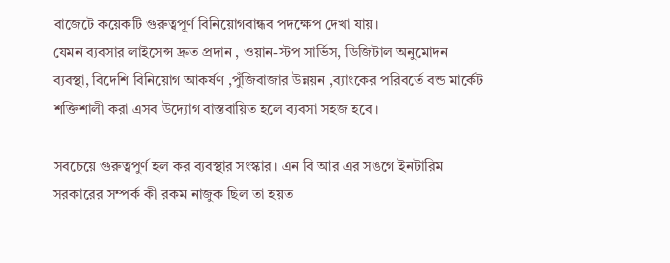বাজেটে কয়েকটি গুরুত্বপূর্ণ বিনিয়োগবান্ধব পদক্ষেপ দেখা যায়।
যেমন ব্যবসার লাইসেন্স দ্রুত প্রদান , ওয়ান-স্টপ সার্ভিস, ডিজিটাল অনুমোদন ব্যবস্থা, বিদেশি বিনিয়োগ আকর্ষণ ,পুঁজিবাজার উন্নয়ন ,ব্যাংকের পরিবর্তে বন্ড মার্কেট শক্তিশালী করা এসব উদ্যোগ বাস্তবায়িত হলে ব্যবসা সহজ হবে।

সবচেয়ে গুরুত্বপুর্ণ হল কর ব্যবস্থার সংস্কার। এন বি আর এর সঙগে ইনটারিম সরকারের সম্পর্ক কী রকম নাজুক ছিল তা হয়ত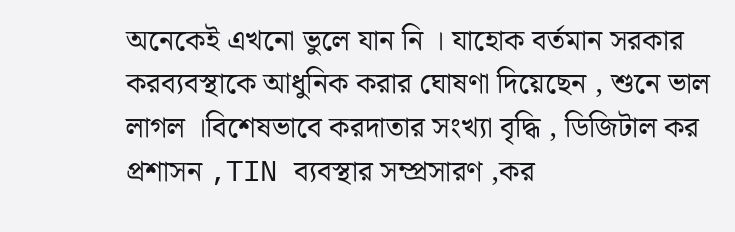অনেকেই এখনো ভুলে যান নি । যাহোক বর্তমান সরকার করব্যবস্থাকে আধুনিক করার ঘোষণা দিয়েছেন , শুনে ভাল লাগল ।বিশেষভাবে করদাতার সংখ্যা বৃদ্ধি , ডিজিটাল কর প্রশাসন ,TIN ব্যবস্থার সম্প্রসারণ ,কর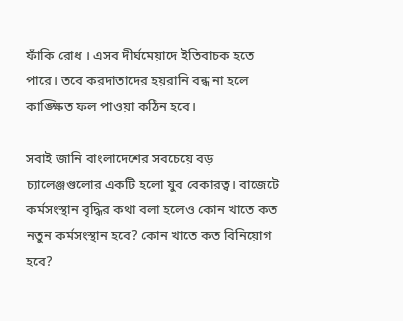ফাঁকি রোধ । এসব দীর্ঘমেয়াদে ইতিবাচক হতে পারে। তবে করদাতাদের হয়রানি বন্ধ না হলে কাঙ্ক্ষিত ফল পাওয়া কঠিন হবে।

সবাই জানি বাংলাদেশের সবচেয়ে বড় চ্যালেঞ্জগুলোর একটি হলো যুব বেকারত্ব। বাজেটে কর্মসংস্থান বৃদ্ধির কথা বলা হলেও কোন খাতে কত নতুন কর্মসংস্থান হবে? কোন খাতে কত বিনিয়োগ হবে?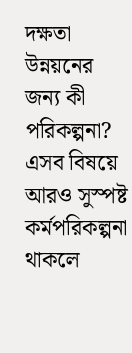দক্ষতা উন্নয়নের জন্য কী পরিকল্পনা?
এসব বিষয়ে আরও সুস্পষ্ট কর্মপরিকল্পনা থাকলে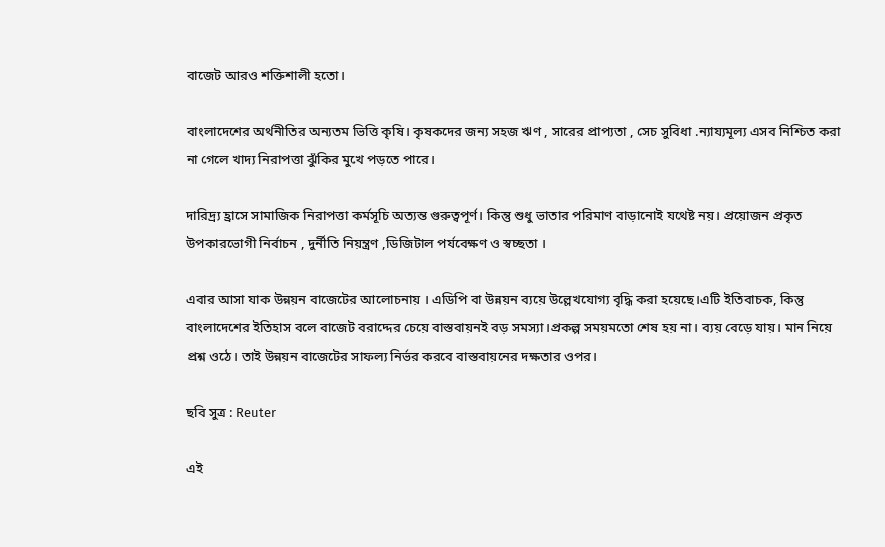বাজেট আরও শক্তিশালী হতো।

বাংলাদেশের অর্থনীতির অন্যতম ভিত্তি কৃষি। কৃষকদের জন্য সহজ ঋণ , সারের প্রাপ্যতা , সেচ সুবিধা .ন্যায্যমূল্য এসব নিশ্চিত করা না গেলে খাদ্য নিরাপত্তা ঝুঁকির মুখে পড়তে পারে।

দারিদ্র্য হ্রাসে সামাজিক নিরাপত্তা কর্মসূচি অত্যন্ত গুরুত্বপূর্ণ। কিন্তু শুধু ভাতার পরিমাণ বাড়ানোই যথেষ্ট নয়। প্রয়োজন প্রকৃত উপকারভোগী নির্বাচন , দুর্নীতি নিয়ন্ত্রণ ,ডিজিটাল পর্যবেক্ষণ ও স্বচ্ছতা ।

এবার আসা যাক উন্নয়ন বাজেটের আলোচনায় । এডিপি বা উন্নয়ন ব্যয়ে উল্লেখযোগ্য বৃদ্ধি করা হয়েছে।এটি ইতিবাচক, কিন্তু বাংলাদেশের ইতিহাস বলে বাজেট বরাদ্দের চেয়ে বাস্তবায়নই বড় সমস্যা।প্রকল্প সময়মতো শেষ হয় না। ব্যয় বেড়ে যায়। মান নিয়ে প্রশ্ন ওঠে। তাই উন্নয়ন বাজেটের সাফল্য নির্ভর করবে বাস্তবায়নের দক্ষতার ওপর।

ছবি সুত্র : Reuter

এই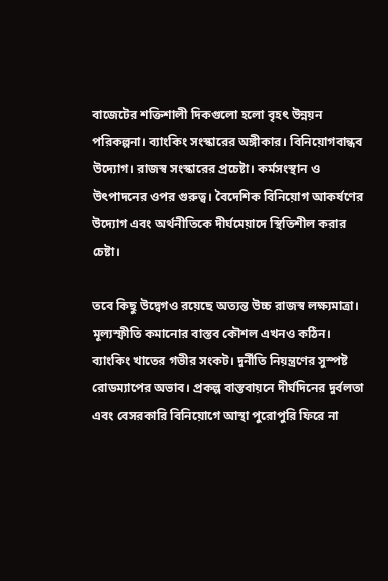বাজেটের শক্তিশালী দিকগুলো হলো বৃহৎ উন্নয়ন পরিকল্পনা। ব্যাংকিং সংস্কারের অঙ্গীকার। বিনিয়োগবান্ধব উদ্যোগ। রাজস্ব সংস্কারের প্রচেষ্টা। কর্মসংস্থান ও উৎপাদনের ওপর গুরুত্ব। বৈদেশিক বিনিয়োগ আকর্ষণের উদ্যোগ এবং অর্থনীতিকে দীর্ঘমেয়াদে স্থিতিশীল করার চেষ্টা।

তবে কিছু উদ্বেগও রয়েছে অত্যন্ত উচ্চ রাজস্ব লক্ষ্যমাত্রা। মূল্যস্ফীতি কমানোর বাস্তব কৌশল এখনও কঠিন। ব্যাংকিং খাতের গভীর সংকট। দুর্নীতি নিয়ন্ত্রণের সুস্পষ্ট রোডম্যাপের অভাব। প্রকল্প বাস্তবায়নে দীর্ঘদিনের দুর্বলতা এবং বেসরকারি বিনিয়োগে আস্থা পুরোপুরি ফিরে না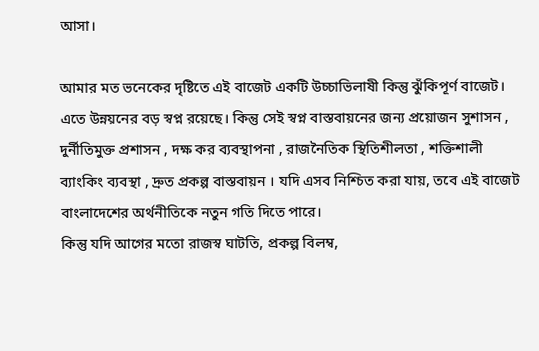আসা।

আমার মত ভনেকের দৃষ্টিতে এই বাজেট একটি উচ্চাভিলাষী কিন্তু ঝুঁকিপূর্ণ বাজেট। এতে উন্নয়নের বড় স্বপ্ন রয়েছে। কিন্তু সেই স্বপ্ন বাস্তবায়নের জন্য প্রয়োজন সুশাসন , দুর্নীতিমুক্ত প্রশাসন , দক্ষ কর ব্যবস্থাপনা , রাজনৈতিক স্থিতিশীলতা , শক্তিশালী ব্যাংকিং ব্যবস্থা , দ্রুত প্রকল্প বাস্তবায়ন । যদি এসব নিশ্চিত করা যায়, তবে এই বাজেট বাংলাদেশের অর্থনীতিকে নতুন গতি দিতে পারে।
কিন্তু যদি আগের মতো রাজস্ব ঘাটতি, প্রকল্প বিলম্ব,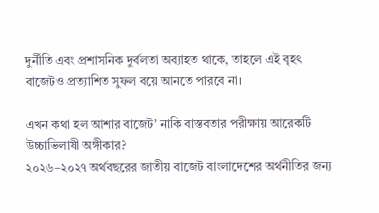দুর্নীতি এবং প্রশাসনিক দুর্বলতা অব্যাহত থাকে, তাহলে এই বৃহৎ বাজেটও প্রত্যাশিত সুফল বয়ে আনতে পারবে না।

এখন কথা হল আশার বাজেট’ নাকি বাস্তবতার পরীক্ষায় আরেকটি উচ্চাভিলাষী অঙ্গীকার?
২০২৬–২০২৭ অর্থবছরের জাতীয় বাজেট বাংলাদেশের অর্থনীতির জন্য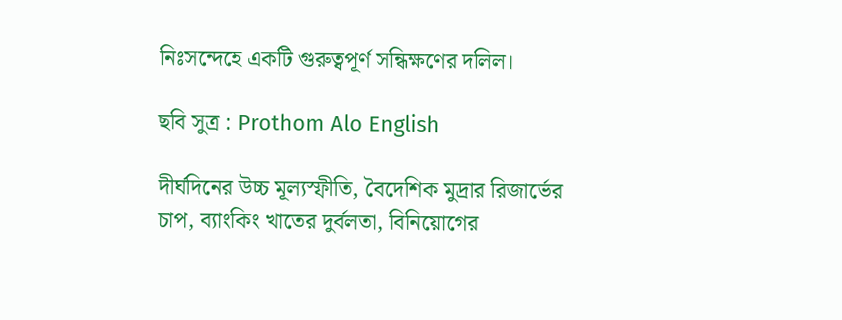নিঃসন্দেহে একটি গুরুত্বপূর্ণ সন্ধিক্ষণের দলিল।

ছবি সুত্র : Prothom Alo English

দীর্ঘদিনের উচ্চ মূল্যস্ফীতি, বৈদেশিক মুদ্রার রিজার্ভের চাপ, ব্যাংকিং খাতের দুর্বলতা, বিনিয়োগের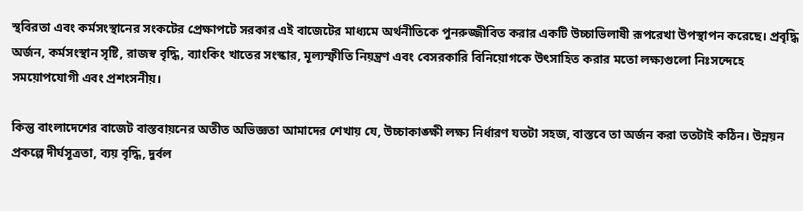স্থবিরতা এবং কর্মসংস্থানের সংকটের প্রেক্ষাপটে সরকার এই বাজেটের মাধ্যমে অর্থনীতিকে পুনরুজ্জীবিত করার একটি উচ্চাভিলাষী রূপরেখা উপস্থাপন করেছে। প্রবৃদ্ধি অর্জন, কর্মসংস্থান সৃষ্টি, রাজস্ব বৃদ্ধি, ব্যাংকিং খাতের সংস্কার, মূল্যস্ফীতি নিয়ন্ত্রণ এবং বেসরকারি বিনিয়োগকে উৎসাহিত করার মতো লক্ষ্যগুলো নিঃসন্দেহে সময়োপযোগী এবং প্রশংসনীয়।

কিন্তু বাংলাদেশের বাজেট বাস্তবায়নের অতীত অভিজ্ঞতা আমাদের শেখায় যে, উচ্চাকাঙ্ক্ষী লক্ষ্য নির্ধারণ যতটা সহজ, বাস্তবে তা অর্জন করা ততটাই কঠিন। উন্নয়ন প্রকল্পে দীর্ঘসূত্রতা, ব্যয় বৃদ্ধি, দুর্বল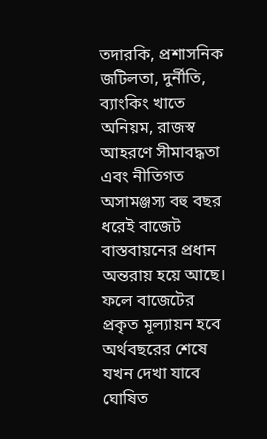তদারকি, প্রশাসনিক জটিলতা, দুর্নীতি, ব্যাংকিং খাতে অনিয়ম, রাজস্ব আহরণে সীমাবদ্ধতা এবং নীতিগত অসামঞ্জস্য বহু বছর ধরেই বাজেট বাস্তবায়নের প্রধান অন্তরায় হয়ে আছে। ফলে বাজেটের প্রকৃত মূল্যায়ন হবে অর্থবছরের শেষে যখন দেখা যাবে ঘোষিত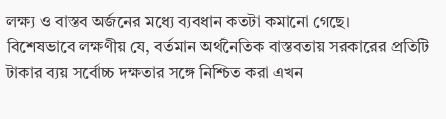লক্ষ্য ও বাস্তব অর্জনের মধ্যে ব্যবধান কতটা কমানো গেছে।
বিশেষভাবে লক্ষণীয় যে, বর্তমান অর্থনৈতিক বাস্তবতায় সরকারের প্রতিটি টাকার ব্যয় সর্বোচ্চ দক্ষতার সঙ্গে নিশ্চিত করা এখন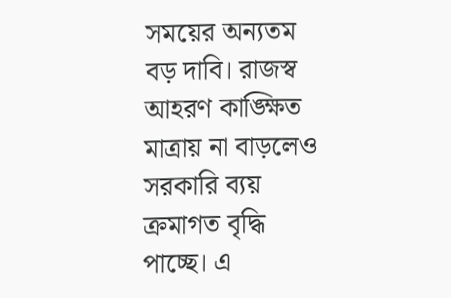সময়ের অন্যতম বড় দাবি। রাজস্ব আহরণ কাঙ্ক্ষিত মাত্রায় না বাড়লেও সরকারি ব্যয় ক্রমাগত বৃদ্ধি পাচ্ছে। এ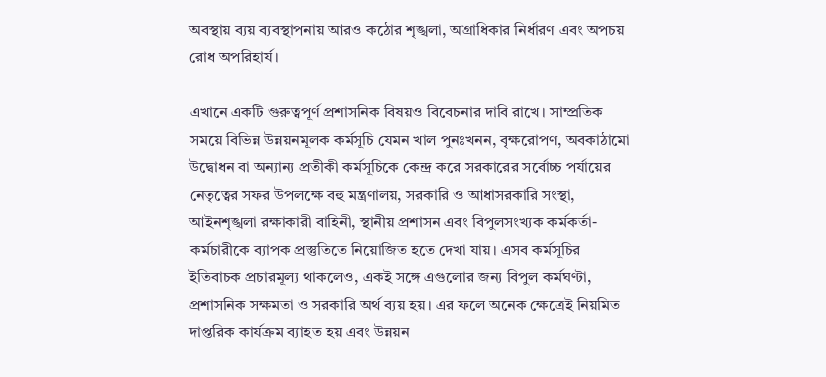অবস্থায় ব্যয় ব্যবস্থাপনায় আরও কঠোর শৃঙ্খলা, অগ্রাধিকার নির্ধারণ এবং অপচয় রোধ অপরিহার্য।

এখানে একটি গুরুত্বপূর্ণ প্রশাসনিক বিষয়ও বিবেচনার দাবি রাখে। সাম্প্রতিক সময়ে বিভিন্ন উন্নয়নমূলক কর্মসূচি যেমন খাল পুনঃখনন, বৃক্ষরোপণ, অবকাঠামো উদ্বোধন বা অন্যান্য প্রতীকী কর্মসূচিকে কেন্দ্র করে সরকারের সর্বোচ্চ পর্যায়ের নেতৃত্বের সফর উপলক্ষে বহু মন্ত্রণালয়, সরকারি ও আধাসরকারি সংস্থা, আইনশৃঙ্খলা রক্ষাকারী বাহিনী, স্থানীয় প্রশাসন এবং বিপুলসংখ্যক কর্মকর্তা-কর্মচারীকে ব্যাপক প্রস্তুতিতে নিয়োজিত হতে দেখা যায়। এসব কর্মসূচির ইতিবাচক প্রচারমূল্য থাকলেও, একই সঙ্গে এগুলোর জন্য বিপুল কর্মঘণ্টা, প্রশাসনিক সক্ষমতা ও সরকারি অর্থ ব্যয় হয়। এর ফলে অনেক ক্ষেত্রেই নিয়মিত দাপ্তরিক কার্যক্রম ব্যাহত হয় এবং উন্নয়ন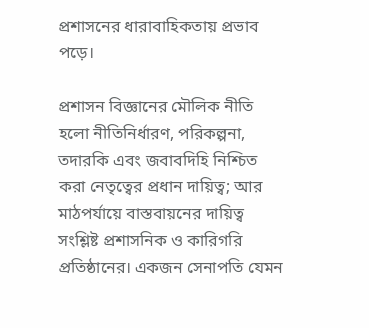প্রশাসনের ধারাবাহিকতায় প্রভাব পড়ে।

প্রশাসন বিজ্ঞানের মৌলিক নীতি হলো নীতিনির্ধারণ, পরিকল্পনা, তদারকি এবং জবাবদিহি নিশ্চিত করা নেতৃত্বের প্রধান দায়িত্ব; আর মাঠপর্যায়ে বাস্তবায়নের দায়িত্ব সংশ্লিষ্ট প্রশাসনিক ও কারিগরি প্রতিষ্ঠানের। একজন সেনাপতি যেমন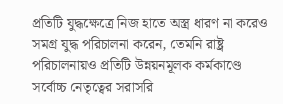প্রতিটি যুদ্ধক্ষেত্রে নিজ হাতে অস্ত্র ধারণ না করেও সমগ্র যুদ্ধ পরিচালনা করেন, তেমনি রাষ্ট্র পরিচালনায়ও প্রতিটি উন্নয়নমূলক কর্মকাণ্ডে সর্বোচ্চ নেতৃত্বের সরাসরি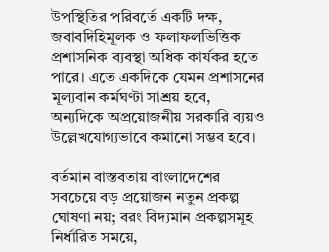উপস্থিতির পরিবর্তে একটি দক্ষ, জবাবদিহিমূলক ও ফলাফলভিত্তিক প্রশাসনিক ব্যবস্থা অধিক কার্যকর হতে পারে। এতে একদিকে যেমন প্রশাসনের মূল্যবান কর্মঘণ্টা সাশ্রয় হবে, অন্যদিকে অপ্রয়োজনীয় সরকারি ব্যয়ও উল্লেখযোগ্যভাবে কমানো সম্ভব হবে।

বর্তমান বাস্তবতায় বাংলাদেশের সবচেয়ে বড় প্রয়োজন নতুন প্রকল্প ঘোষণা নয়; বরং বিদ্যমান প্রকল্পসমূহ নির্ধারিত সময়ে,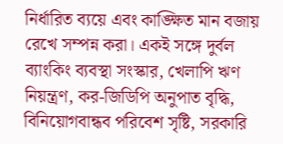নির্ধারিত ব্যয়ে এবং কাঙ্ক্ষিত মান বজায় রেখে সম্পন্ন করা। একই সঙ্গে দুর্বল ব্যাংকিং ব্যবস্থা সংস্কার, খেলাপি ঋণ নিয়ন্ত্রণ, কর-জিডিপি অনুপাত বৃদ্ধি, বিনিয়োগবান্ধব পরিবেশ সৃষ্টি, সরকারি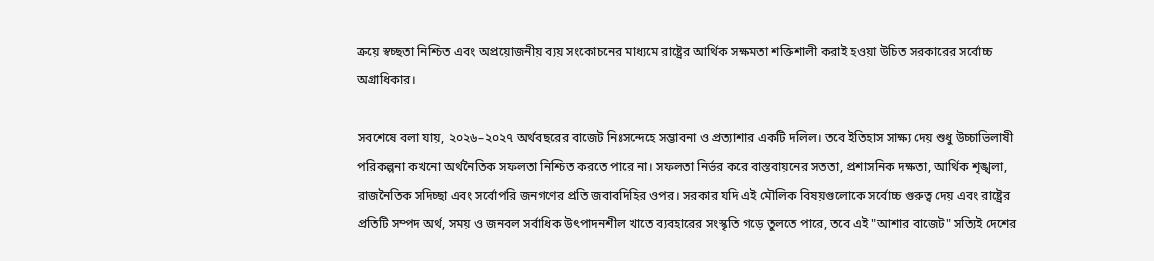ক্রয়ে স্বচ্ছতা নিশ্চিত এবং অপ্রয়োজনীয় ব্যয় সংকোচনের মাধ্যমে রাষ্ট্রের আর্থিক সক্ষমতা শক্তিশালী করাই হওয়া উচিত সরকারের সর্বোচ্চ অগ্রাধিকার।

সবশেষে বলা যায়, ২০২৬–২০২৭ অর্থবছরের বাজেট নিঃসন্দেহে সম্ভাবনা ও প্রত্যাশার একটি দলিল। তবে ইতিহাস সাক্ষ্য দেয় শুধু উচ্চাভিলাষী পরিকল্পনা কখনো অর্থনৈতিক সফলতা নিশ্চিত করতে পারে না। সফলতা নির্ভর করে বাস্তবায়নের সততা, প্রশাসনিক দক্ষতা, আর্থিক শৃঙ্খলা, রাজনৈতিক সদিচ্ছা এবং সর্বোপরি জনগণের প্রতি জবাবদিহির ওপর। সরকার যদি এই মৌলিক বিষয়গুলোকে সর্বোচ্চ গুরুত্ব দেয় এবং রাষ্ট্রের প্রতিটি সম্পদ অর্থ, সময় ও জনবল সর্বাধিক উৎপাদনশীল খাতে ব্যবহারের সংস্কৃতি গড়ে তুলতে পারে, তবে এই "আশার বাজেট" সত্যিই দেশের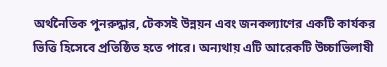অর্থনৈতিক পুনরুদ্ধার, টেকসই উন্নয়ন এবং জনকল্যাণের একটি কার্যকর ভিত্তি হিসেবে প্রতিষ্ঠিত হতে পারে। অন্যথায় এটি আরেকটি উচ্চাভিলাষী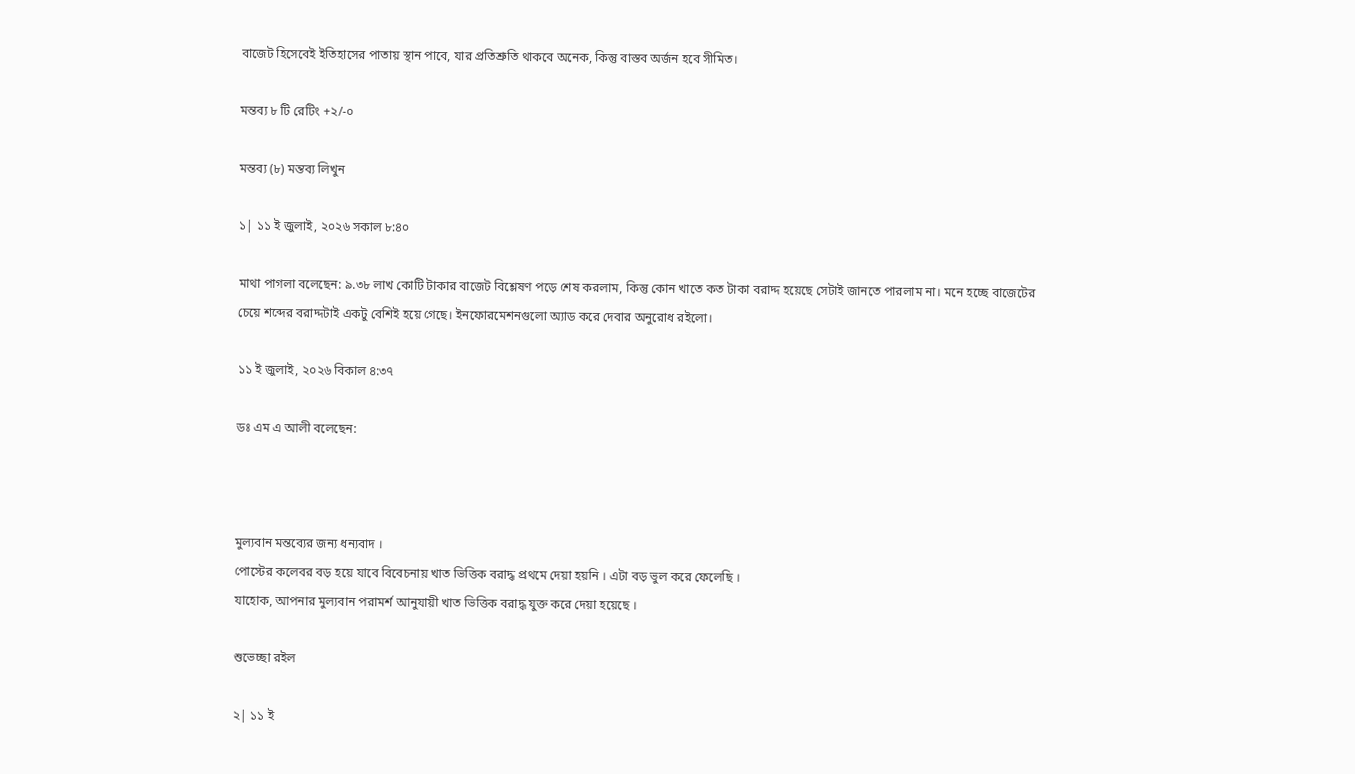বাজেট হিসেবেই ইতিহাসের পাতায় স্থান পাবে, যার প্রতিশ্রুতি থাকবে অনেক, কিন্তু বাস্তব অর্জন হবে সীমিত।

মন্তব্য ৮ টি রেটিং +২/-০

মন্তব্য (৮) মন্তব্য লিখুন

১| ১১ ই জুলাই, ২০২৬ সকাল ৮:৪০

মাথা পাগলা বলেছেন: ৯.৩৮ লাখ কোটি টাকার বাজেট বিশ্লেষণ পড়ে শেষ করলাম, কিন্তু কোন খাতে কত টাকা বরাদ্দ হয়েছে সেটাই জানতে পারলাম না। মনে হচ্ছে বাজেটের চেয়ে শব্দের বরাদ্দটাই একটু বেশিই হয়ে গেছে। ইনফোরমেশনগুলো অ্যাড করে দেবার অনুরোধ রইলো।

১১ ই জুলাই, ২০২৬ বিকাল ৪:৩৭

ডঃ এম এ আলী বলেছেন:



মুল্যবান মন্তব্যের জন্য ধন্যবাদ ।
পোস্টের কলেবর বড় হয়ে যাবে বিবেচনায় খাত ভিত্তিক বরাদ্ধ প্রথমে দেয়া হয়নি । এটা বড় ভুল করে ফেলেছি ।
যাহোক, আপনার মুল্যবান পরামর্শ আনুযায়ী খাত ভিত্তিক বরাদ্ধ যুক্ত করে দেয়া হয়েছে ।

শুভেচ্ছা রইল

২| ১১ ই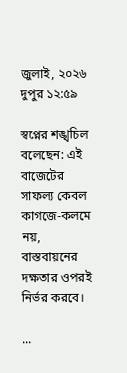জুলাই, ২০২৬ দুপুর ১২:৫৯

স্বপ্নের শঙ্খচিল বলেছেন: এই বাজেটের সাফল্য কেবল কাগজে-কলমে নয়,
বাস্তবায়নের দক্ষতার ওপরই নির্ভর করবে।

...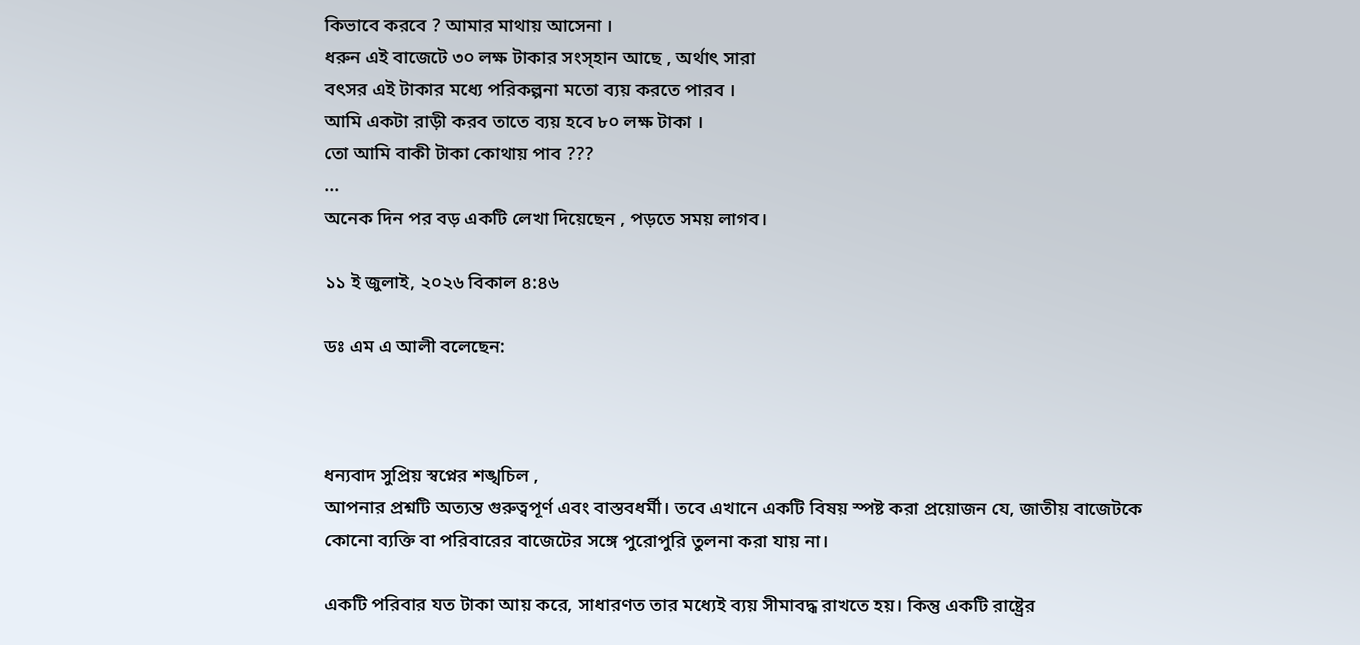কিভাবে করবে ? আমার মাথায় আসেনা ।
ধরুন এই বাজেটে ৩০ লক্ষ টাকার সংস্হান আছে , অর্থাৎ সারা
বৎসর এই টাকার মধ্যে পরিকল্পনা মতো ব্যয় করতে পারব ।
আমি একটা রাড়ী করব তাতে ব্যয় হবে ৮০ লক্ষ টাকা ।
তো আমি বাকী টাকা কোথায় পাব ???
...
অনেক দিন পর বড় একটি লেখা দিয়েছেন , পড়তে সময় লাগব।

১১ ই জুলাই, ২০২৬ বিকাল ৪:৪৬

ডঃ এম এ আলী বলেছেন:



ধন্যবাদ সুপ্রিয় স্বপ্নের শঙ্খচিল ,
আপনার প্রশ্নটি অত্যন্ত গুরুত্বপূর্ণ এবং বাস্তবধর্মী। তবে এখানে একটি বিষয় স্পষ্ট করা প্রয়োজন যে, জাতীয় বাজেটকে
কোনো ব্যক্তি বা পরিবারের বাজেটের সঙ্গে পুরোপুরি তুলনা করা যায় না।

একটি পরিবার যত টাকা আয় করে, সাধারণত তার মধ্যেই ব্যয় সীমাবদ্ধ রাখতে হয়। কিন্তু একটি রাষ্ট্রের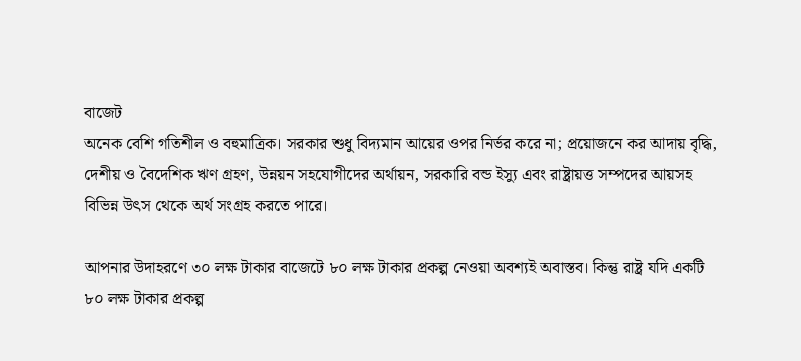বাজেট
অনেক বেশি গতিশীল ও বহুমাত্রিক। সরকার শুধু বিদ্যমান আয়ের ওপর নির্ভর করে না; প্রয়োজনে কর আদায় বৃদ্ধি,
দেশীয় ও বৈদেশিক ঋণ গ্রহণ, উন্নয়ন সহযোগীদের অর্থায়ন, সরকারি বন্ড ইস্যু এবং রাষ্ট্রায়ত্ত সম্পদের আয়সহ
বিভিন্ন উৎস থেকে অর্থ সংগ্রহ করতে পারে।

আপনার উদাহরণে ৩০ লক্ষ টাকার বাজেটে ৮০ লক্ষ টাকার প্রকল্প নেওয়া অবশ্যই অবাস্তব। কিন্তু রাষ্ট্র যদি একটি
৮০ লক্ষ টাকার প্রকল্প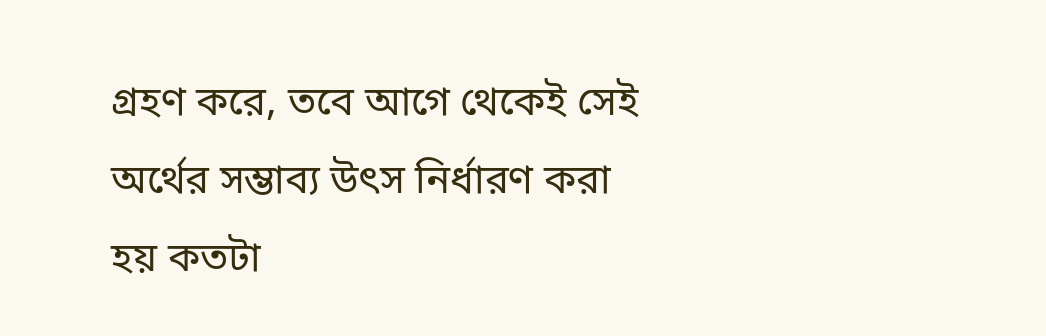গ্রহণ করে, তবে আগে থেকেই সেই অর্থের সম্ভাব্য উৎস নির্ধারণ করা হয় কতটা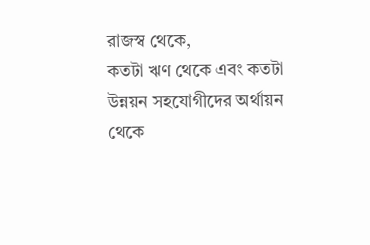রাজস্ব থেকে,
কতটা ঋণ থেকে এবং কতটা উন্নয়ন সহযোগীদের অর্থায়ন থেকে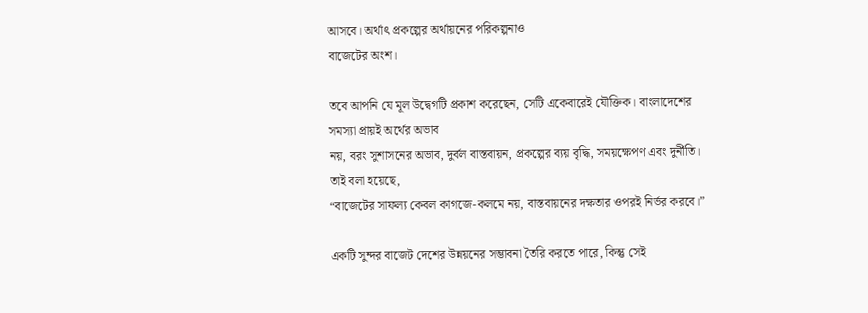আসবে। অর্থাৎ প্রকল্পের অর্থায়নের পরিকল্পনাও
বাজেটের অংশ।

তবে আপনি যে মূল উদ্বেগটি প্রকাশ করেছেন, সেটি একেবারেই যৌক্তিক। বাংলাদেশের সমস্যা প্রায়ই অর্থের অভাব
নয়, বরং সুশাসনের অভাব, দুর্বল বাস্তবায়ন, প্রকল্পের ব্যয় বৃদ্ধি, সময়ক্ষেপণ এবং দুর্নীতি। তাই বলা হয়েছে,
“বাজেটের সাফল্য কেবল কাগজে-কলমে নয়, বাস্তবায়নের দক্ষতার ওপরই নির্ভর করবে।”

একটি সুন্দর বাজেট দেশের উন্নয়নের সম্ভাবনা তৈরি করতে পারে, কিন্তু সেই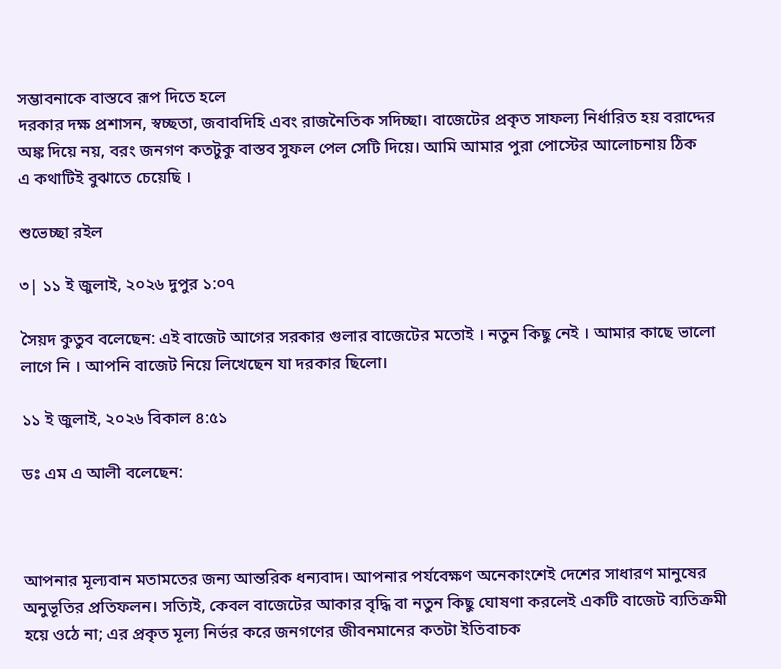সম্ভাবনাকে বাস্তবে রূপ দিতে হলে
দরকার দক্ষ প্রশাসন, স্বচ্ছতা, জবাবদিহি এবং রাজনৈতিক সদিচ্ছা। বাজেটের প্রকৃত সাফল্য নির্ধারিত হয় বরাদ্দের
অঙ্ক দিয়ে নয়, বরং জনগণ কতটুকু বাস্তব সুফল পেল সেটি দিয়ে। আমি আমার পুরা পোস্টের আলোচনায় ঠিক
এ কথাটিই বুঝাতে চেয়েছি ।

শুভেচ্ছা রইল

৩| ১১ ই জুলাই, ২০২৬ দুপুর ১:০৭

সৈয়দ কুতুব বলেছেন: এই বাজেট আগের সরকার গুলার বাজেটের মতোই । নতুন কিছু নেই । আমার কাছে ভালো লাগে নি । আপনি বাজেট নিয়ে লিখেছেন যা দরকার ছিলো।

১১ ই জুলাই, ২০২৬ বিকাল ৪:৫১

ডঃ এম এ আলী বলেছেন:



আপনার মূল্যবান মতামতের জন্য আন্তরিক ধন্যবাদ। আপনার পর্যবেক্ষণ অনেকাংশেই দেশের সাধারণ মানুষের
অনুভূতির প্রতিফলন। সত্যিই, কেবল বাজেটের আকার বৃদ্ধি বা নতুন কিছু ঘোষণা করলেই একটি বাজেট ব্যতিক্রমী
হয়ে ওঠে না; এর প্রকৃত মূল্য নির্ভর করে জনগণের জীবনমানের কতটা ইতিবাচক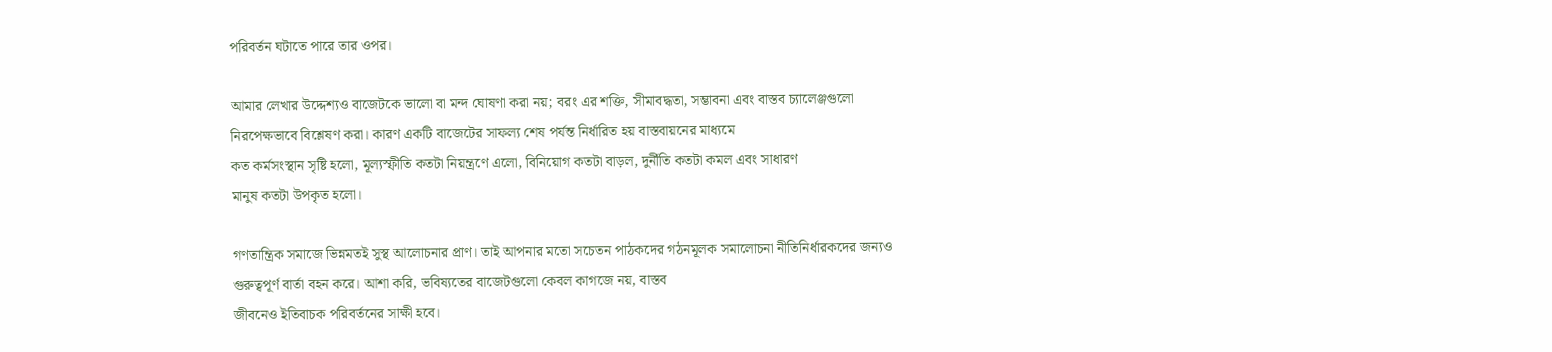পরিবর্তন ঘটাতে পারে তার ওপর।

আমার লেখার উদ্দেশ্যও বাজেটকে ভালো বা মন্দ ঘোষণা করা নয়; বরং এর শক্তি, সীমাবদ্ধতা, সম্ভাবনা এবং বাস্তব চ্যালেঞ্জগুলো নিরপেক্ষভাবে বিশ্লেষণ করা। কারণ একটি বাজেটের সাফল্য শেষ পর্যন্ত নির্ধারিত হয় বাস্তবায়নের মাধ্যমে
কত কর্মসংস্থান সৃষ্টি হলো, মূল্যস্ফীতি কতটা নিয়ন্ত্রণে এলো, বিনিয়োগ কতটা বাড়ল, দুর্নীতি কতটা কমল এবং সাধারণ
মানুষ কতটা উপকৃত হলো।

গণতান্ত্রিক সমাজে ভিন্নমতই সুস্থ আলোচনার প্রাণ। তাই আপনার মতো সচেতন পাঠকদের গঠনমূলক সমালোচনা নীতিনির্ধারকদের জন্যও গুরুত্বপূর্ণ বার্তা বহন করে। আশা করি, ভবিষ্যতের বাজেটগুলো কেবল কাগজে নয়, বাস্তব
জীবনেও ইতিবাচক পরিবর্তনের সাক্ষী হবে।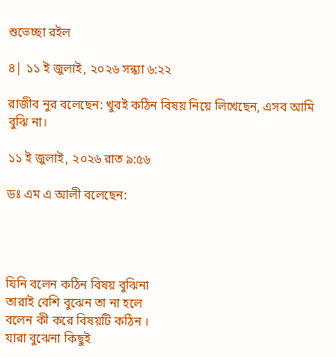শুভেচ্ছা রইল

৪| ১১ ই জুলাই, ২০২৬ সন্ধ্যা ৬:২২

রাজীব নুর বলেছেন: খুবই কঠিন বিষয় নিয়ে লিখেছেন, এসব আমি বুঝি না।

১১ ই জুলাই, ২০২৬ রাত ৯:৫৬

ডঃ এম এ আলী বলেছেন:




যিনি বলেন কঠিন বিষয় বুঝিনা
তারাই বেশি বুঝেন তা না হলে
বলেন কী করে বিষয়টি কঠিন ।
যারা বুঝেনা কিছুই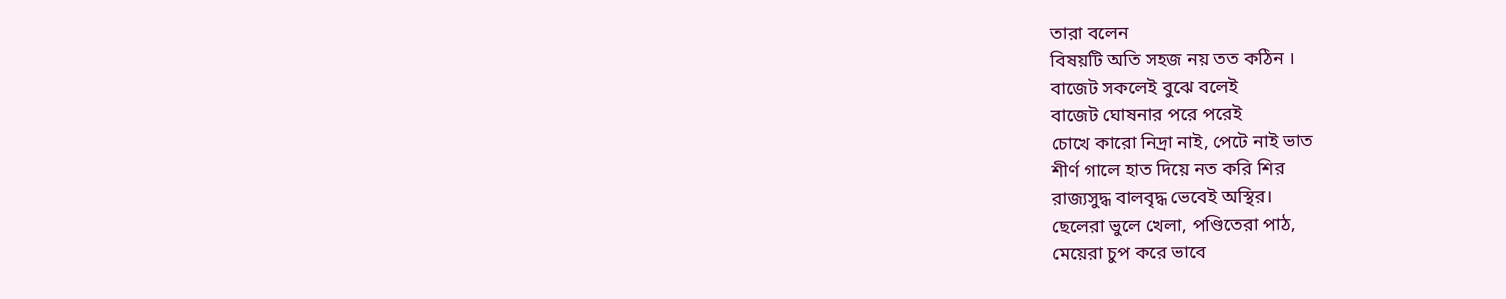তারা বলেন
বিষয়টি অতি সহজ নয় তত কঠিন ।
বাজেট সকলেই বুঝে বলেই
বাজেট ঘোষনার পরে পরেই
চোখে কারো নিদ্রা নাই, পেটে নাই ভাত
শীর্ণ গালে হাত দিয়ে নত করি শির
রাজ্যসুদ্ধ বালবৃদ্ধ ভেবেই অস্থির।
ছেলেরা ভুলে খেলা, পণ্ডিতেরা পাঠ,
মেয়েরা চুপ করে ভাবে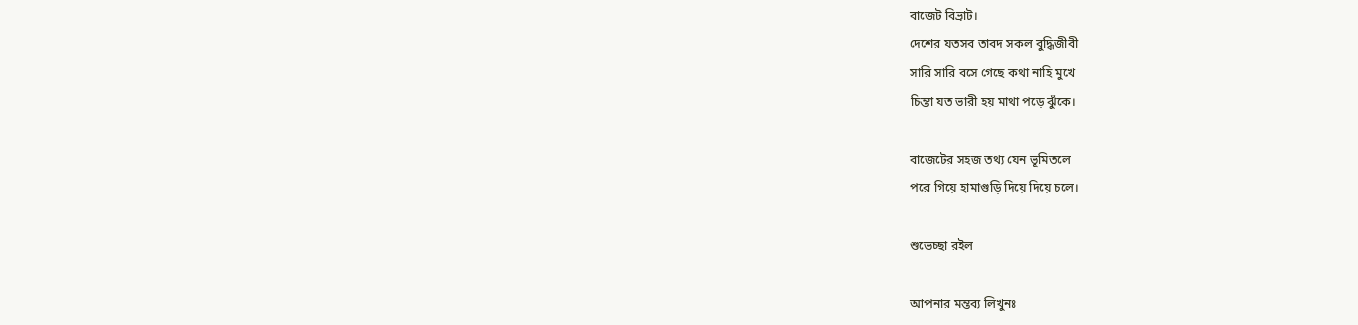বাজেট বিভ্রাট।
দেশের যতসব তাবদ সকল বুদ্ধিজীবী
সারি সারি বসে গেছে কথা নাহি মুখে
চিন্তা যত ভারী হয় মাথা পড়ে ঝুঁকে।

বাজেটের সহজ তথ্য যেন ভূমিতলে
পরে গিয়ে হামাগুড়ি দিয়ে দিয়ে চলে।

শুভেচ্ছা রইল

আপনার মন্তব্য লিখুনঃ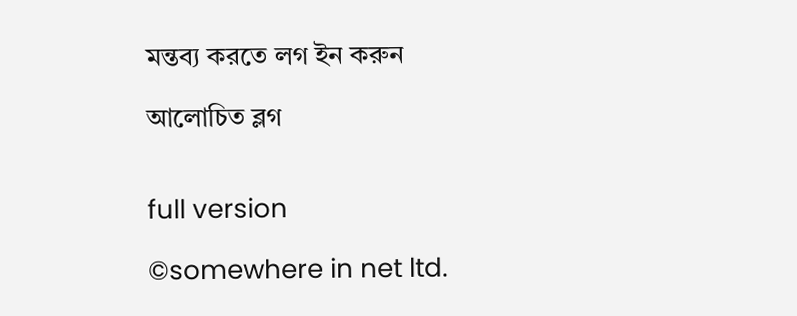মন্তব্য করতে লগ ইন করুন

আলোচিত ব্লগ


full version

©somewhere in net ltd.